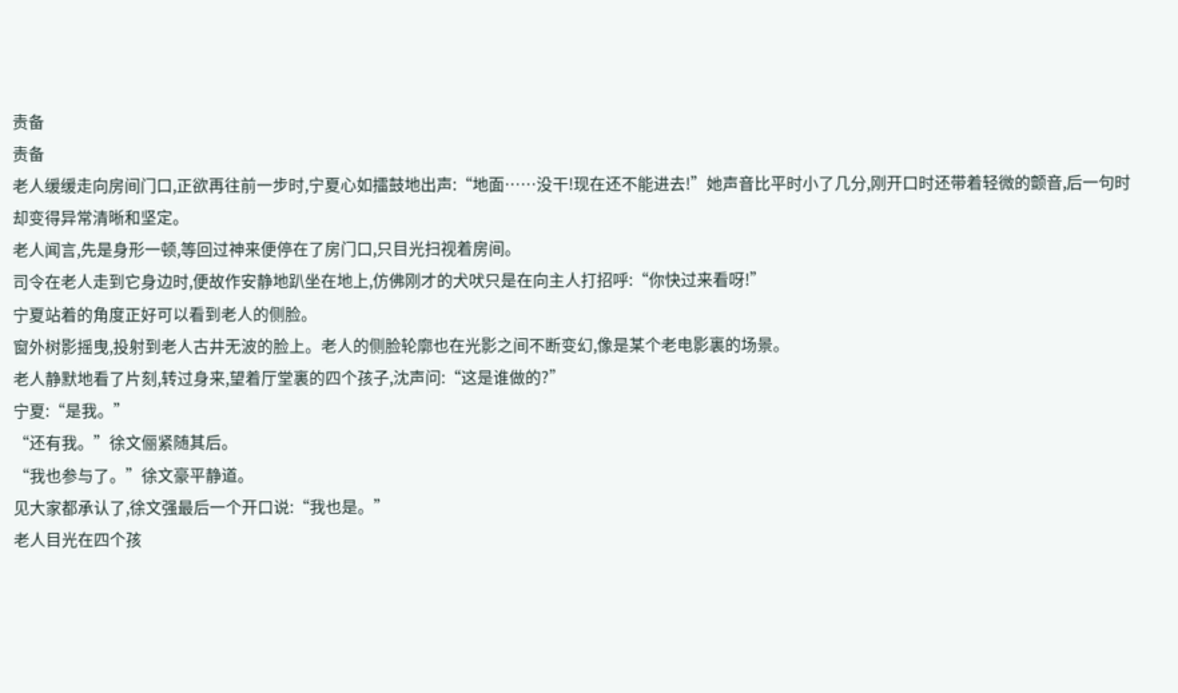责备
责备
老人缓缓走向房间门口,正欲再往前一步时,宁夏心如擂鼓地出声:“地面……没干!现在还不能进去!”她声音比平时小了几分,刚开口时还带着轻微的颤音,后一句时却变得异常清晰和坚定。
老人闻言,先是身形一顿,等回过神来便停在了房门口,只目光扫视着房间。
司令在老人走到它身边时,便故作安静地趴坐在地上,仿佛刚才的犬吠只是在向主人打招呼:“你快过来看呀!”
宁夏站着的角度正好可以看到老人的侧脸。
窗外树影摇曳,投射到老人古井无波的脸上。老人的侧脸轮廓也在光影之间不断变幻,像是某个老电影裏的场景。
老人静默地看了片刻,转过身来,望着厅堂裏的四个孩子,沈声问:“这是谁做的?”
宁夏:“是我。”
“还有我。”徐文俪紧随其后。
“我也参与了。”徐文豪平静道。
见大家都承认了,徐文强最后一个开口说:“我也是。”
老人目光在四个孩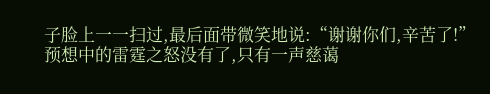子脸上一一扫过,最后面带微笑地说:“谢谢你们,辛苦了!”
预想中的雷霆之怒没有了,只有一声慈蔼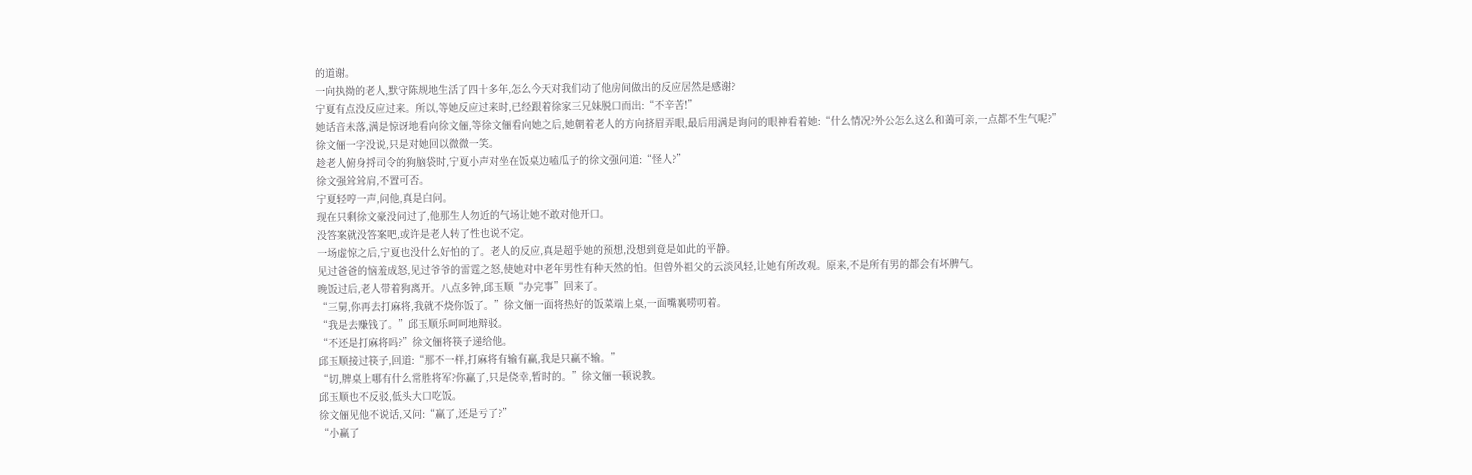的道谢。
一向执拗的老人,默守陈规地生活了四十多年,怎么今天对我们动了他房间做出的反应居然是感谢?
宁夏有点没反应过来。所以,等她反应过来时,已经跟着徐家三兄妹脱口而出:“不辛苦!”
她话音未落,满是惊讶地看向徐文俪,等徐文俪看向她之后,她朝着老人的方向挤眉弄眼,最后用满是询问的眼神看着她:“什么情况?外公怎么这么和蔼可亲,一点都不生气呢?”
徐文俪一字没说,只是对她回以微微一笑。
趁老人俯身捋司令的狗脑袋时,宁夏小声对坐在饭桌边嗑瓜子的徐文强问道:“怪人?”
徐文强耸耸肩,不置可否。
宁夏轻哼一声,问他,真是白问。
现在只剩徐文豪没问过了,他那生人勿近的气场让她不敢对他开口。
没答案就没答案吧,或许是老人转了性也说不定。
一场虚惊之后,宁夏也没什么好怕的了。老人的反应,真是超乎她的预想,没想到竟是如此的平静。
见过爸爸的恼羞成怒,见过爷爷的雷霆之怒,使她对中老年男性有种天然的怕。但曾外祖父的云淡风轻,让她有所改观。原来,不是所有男的都会有坏脾气。
晚饭过后,老人带着狗离开。八点多钟,邱玉顺“办完事”回来了。
“三舅,你再去打麻将,我就不烧你饭了。”徐文俪一面将热好的饭菜端上桌,一面嘴裏唠叨着。
“我是去赚钱了。”邱玉顺乐呵呵地辩驳。
“不还是打麻将吗?”徐文俪将筷子递给他。
邱玉顺接过筷子,回道:“那不一样,打麻将有输有赢,我是只赢不输。”
“切,牌桌上哪有什么常胜将军?你赢了,只是侥幸,暂时的。”徐文俪一顿说教。
邱玉顺也不反驳,低头大口吃饭。
徐文俪见他不说话,又问:“赢了,还是亏了?”
“小赢了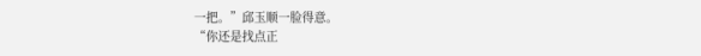一把。”邱玉顺一脸得意。
“你还是找点正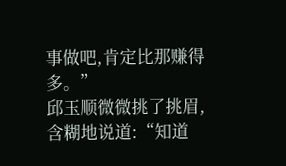事做吧,肯定比那赚得多。”
邱玉顺微微挑了挑眉,含糊地说道:“知道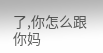了,你怎么跟你妈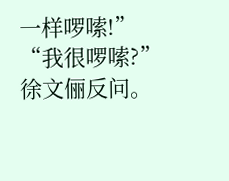一样啰嗦!”
“我很啰嗦?”徐文俪反问。